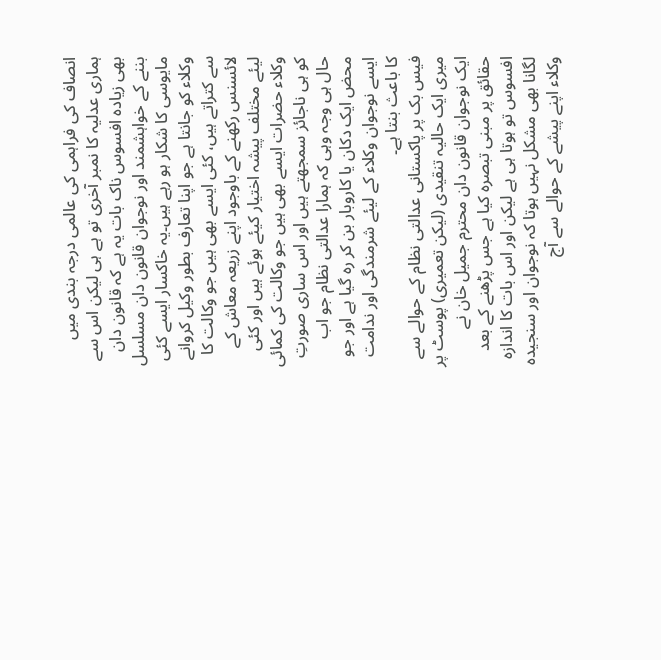انصاف کی فراہمی کی عالمی درجہ بندی میں ہماری عدلیہ کا نمبر آخری تو ہے ہی لیکن اس سے بھی زیادہ افسوس ناک بات یہ ہے کہ قانون دان بننے کے خواہشمند اور نوجوان قانون دان مسلسل مایوسی کا شکار ہو رہے ہیں۔یہ خاکسار ایسے کئی وکلاء کو جانتا ہے جو اپنا تعارف بطور وکیل کروانے سے کتراتے ہیں، کئی ایسے بھی ہیں جو وکالت کا لائسنس رکھنے کے باوجود اپنے زریعہ معاش کے لیئے مختلف پیشہ اختیار کیئے ہوئے ہیں اور کئی وکلاء حضرات ایسے بھی ہیں جو وکالت کی کمائی کو ہی ناجائز سمجھتے ہیں اور اس ساری صورتِ حال ہی وجہ وہی کہ ہمارا عدالتی نظام جو اب محض ایک دکان یا کاروبار بن کر رہ گیا ہے اور جو ایسے نوجوان وکلاء کے لیئے شرمندگی اور ندامت کا باعث بنتا ہے۔
فیس بک پر پاکستانی عدالتی نظام کے حوالے سے میری ایک حالیہ تنقیدی (لیکن تعمیری) پوسٹ پر ایک نوجوان قانون دان محترم جمیل خان نے حقائق پر مبنی تبصرہ کیا ہے جس پڑھنے کے بعد افسوس تو ہوتا ہی ہے لیکن اور اس بات کا اندازہ لگانا بھی مشکل نہیں ہوتا کہ نوجوان اور سنجیدہ وکلاء اپنے پیشے کے حوالے سے آج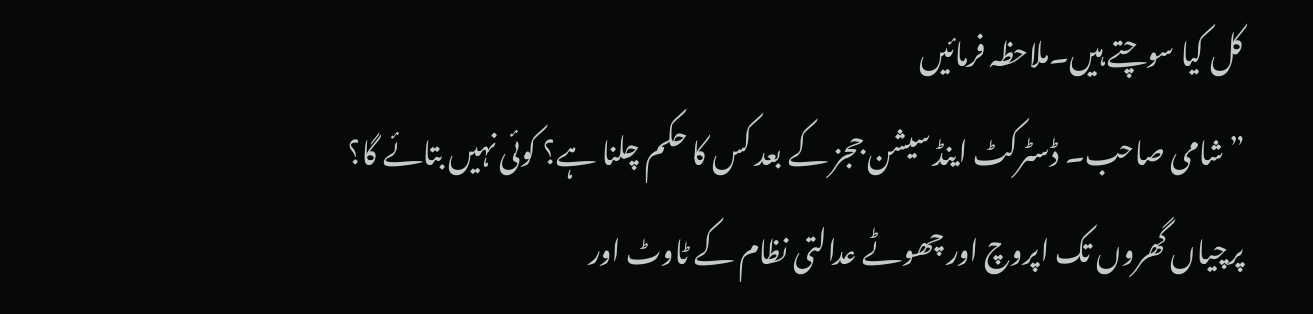کل کیا سوچتے ہیں۔ملاحظہ فرمائیں
”شامی صاحب۔ ڈسٹرکٹ اینڈ سیشن ججز کے بعد کس کا حکم چلنا ہے؟ کوئی نہیں بتائے گا؟ پرچیاں گھروں تک اپروچ اور چھوٹے عدالتی نظام کے ٹاوٹ اور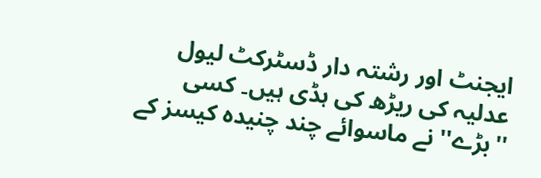ایجنٹ اور رشتہ دار ڈسٹرکٹ لیول عدلیہ کی ریڑھ کی ہڈی ہیں۔ کسی ''بڑے'' نے ماسوائے چند چنیدہ کیسز کے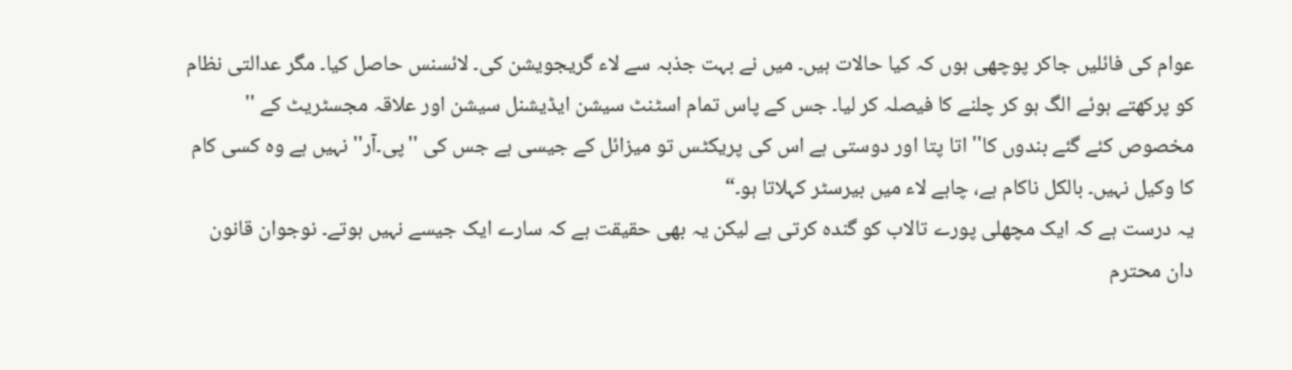عوام کی فائلیں جاکر پوچھی ہوں کہ کیا حالات ہیں۔ میں نے بہت جذبہ سے لاء گریجویشن کی۔ لائسنس حاصل کیا۔ مگر عدالتی نظام کو پرکھتے ہوئے الگ ہو کر چلنے کا فیصلہ کر لیا۔ جس کے پاس تمام اسٹنٹ سیشن ایڈیشنل سیشن اور علاقہ مجسٹریٹ کے '' مخصوص کئے گئے بندوں کا'' اتا پتا اور دوستی ہے اس کی پریکٹس تو میزائل کے جیسی ہے جس کی ''پی۔آر'' نہیں ہے وہ کسی کام کا وکیل نہیں۔ بالکل ناکام ہے، چاہے لاء میں بیرسٹر کہلاتا ہو۔“
یہ درست ہے کہ ایک مچھلی پورے تالاب کو گندہ کرتی ہے لیکن یہ بھی حقیقت ہے کہ سارے ایک جیسے نہیں ہوتے۔ نوجوان قانون دان محترم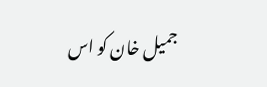جمیل خان کو اس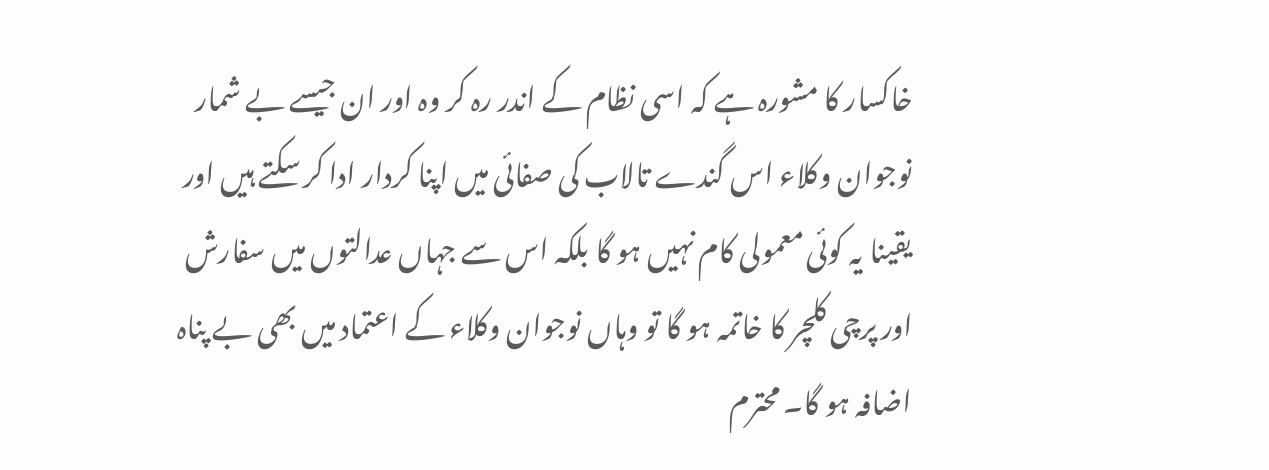خاکسار کا مشورہ ہے کہ اسی نظام کے اندر رہ کر وہ اور ان جیسے بے شمار نوجوان وکلاء اس گندے تالاب کی صفائی میں اپنا کردار ادا کر سکتے ہیں اور یقینا یہ کوئی معمولی کام نہیں ہو گا بلکہ اس سے جہاں عدالتوں میں سفارش اور پرچی کلچر کا خاتمہ ہو گا تو وہاں نوجوان وکلاء کے اعتماد میں بھی بے پناہ اضافہ ہو گا۔ محترم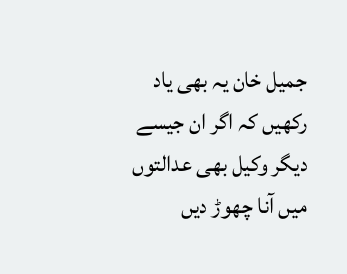جمیل خان یہ بھی یاد رکھیں کہ اگر ان جیسے دیگر وکیل بھی عدالتوں میں آنا چھوڑ دیں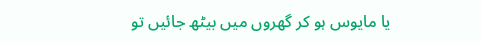یا مایوس ہو کر گھروں میں بیٹھ جائیں تو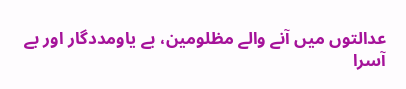عدالتوں میں آنے والے مظلومین، بے یاومددگار اور بے آسرا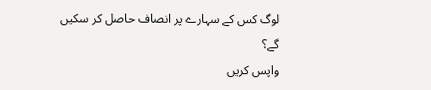لوگ کس کے سہارے پر انصاف حاصل کر سکیں گے؟
واپس کریں